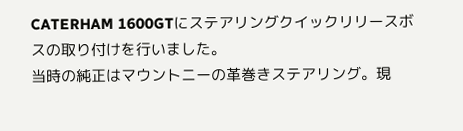CATERHAM 1600GTにステアリングクイックリリースボスの取り付けを行いました。
当時の純正はマウントニーの革巻きステアリング。現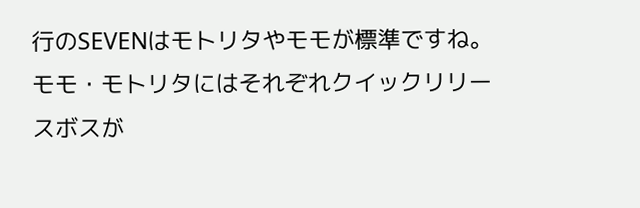行のSEVENはモトリタやモモが標準ですね。モモ・モトリタにはそれぞれクイックリリースボスが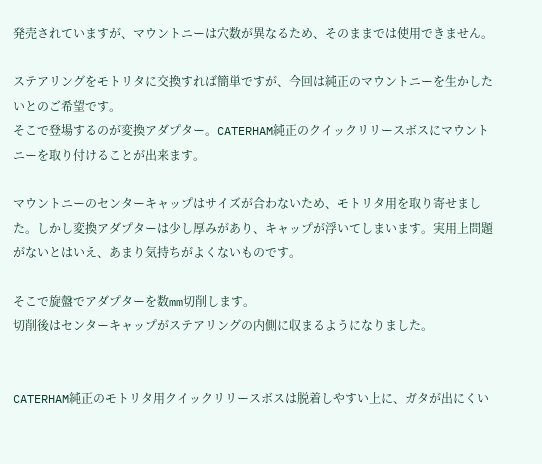発売されていますが、マウントニーは穴数が異なるため、そのままでは使用できません。

ステアリングをモトリタに交換すれば簡単ですが、今回は純正のマウントニーを生かしたいとのご希望です。
そこで登場するのが変換アダプター。CATERHAM純正のクイックリリースボスにマウントニーを取り付けることが出来ます。

マウントニーのセンターキャップはサイズが合わないため、モトリタ用を取り寄せました。しかし変換アダプターは少し厚みがあり、キャップが浮いてしまいます。実用上問題がないとはいえ、あまり気持ちがよくないものです。

そこで旋盤でアダプターを数mm切削します。
切削後はセンターキャップがステアリングの内側に収まるようになりました。


CATERHAM純正のモトリタ用クイックリリースボスは脱着しやすい上に、ガタが出にくい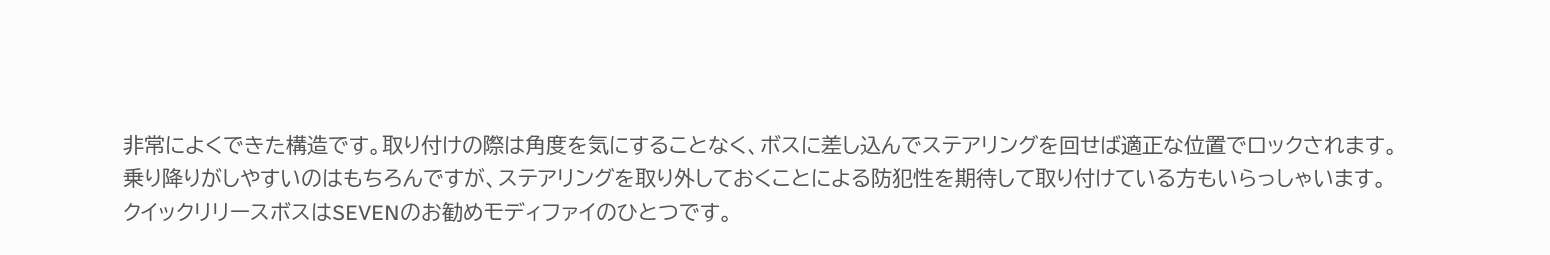非常によくできた構造です。取り付けの際は角度を気にすることなく、ボスに差し込んでステアリングを回せば適正な位置でロックされます。
乗り降りがしやすいのはもちろんですが、ステアリングを取り外しておくことによる防犯性を期待して取り付けている方もいらっしゃいます。
クイックリリースボスはSEVENのお勧めモディファイのひとつです。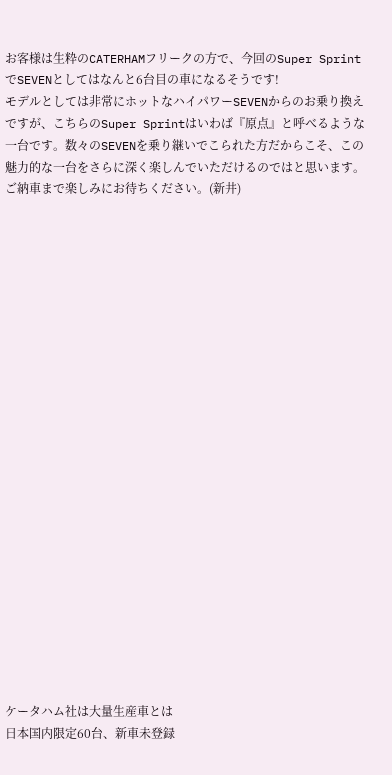お客様は生粋のCATERHAMフリークの方で、今回のSuper SprintでSEVENとしてはなんと6台目の車になるそうです!
モデルとしては非常にホットなハイパワーSEVENからのお乗り換えですが、こちらのSuper Sprintはいわば『原点』と呼べるような一台です。数々のSEVENを乗り継いでこられた方だからこそ、この魅力的な一台をさらに深く楽しんでいただけるのではと思います。ご納車まで楽しみにお待ちください。(新井)























ケータハム社は大量生産車とは
日本国内限定60台、新車未登録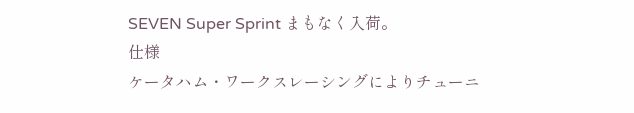SEVEN Super Sprint まもなく入荷。
仕様
ケータハム・ワークスレーシングによりチューニ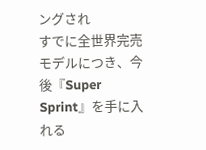ングされ
すでに全世界完売モデルにつき、今後『Super Sprint』を手に入れる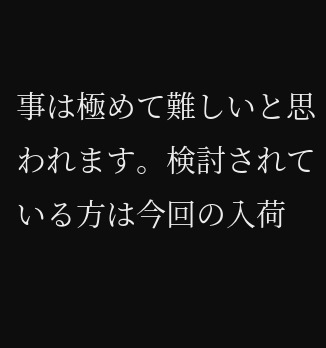事は極めて難しいと思われます。検討されている方は今回の入荷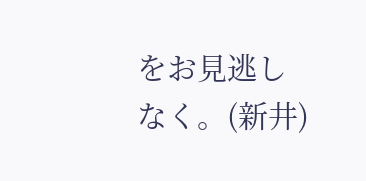をお見逃しなく。(新井)